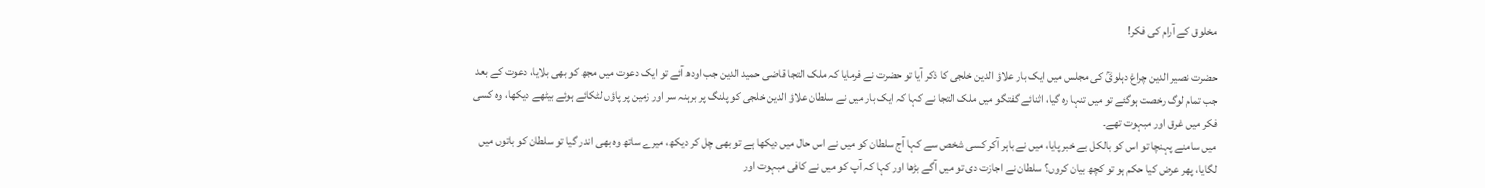مخلوق کے آرام کی فکر!

حضرت نصیر الدین چراغ دہلویؒ کی مجلس میں ایک بار علاؤ الدین خلجی کا ذکر آیا تو حضرت نے فرمایا کہ ملک التجا قاضی حمید الدین جب اودھ آئے تو ایک دعوت میں مجھ کو بھی بلایا، دعوت کے بعد جب تمام لوگ رخصت ہوگئے تو میں تنہا رہ گیا، اثنائے گفتگو میں ملک التجا نے کہا کہ ایک بار میں نے سلطان علاؤ الدین خلجی کو پلنگ پر برہنہ سر اور زمین پر پاؤں لٹکائے ہوئے بیٹھے دیکھا، وہ کسی فکر میں غرق اور مبہوت تھے۔
میں سامنے پہنچا تو اس کو بالکل بے خبر پایا، میں نے باہر آکر کسی شخص سے کہا آج سلطان کو میں نے اس حال میں دیکھا ہے تو بھی چل کر دیکھ، میرے ساتھ وہ بھی اندر گیا تو سلطان کو باتوں میں لگایا، پھر عرض کیا حکم ہو تو کچھ بیان کروں؟ سلطان نے اجازت دی تو میں آگے بڑھا اور کہا کہ آپ کو میں نے کافی مبہوت اور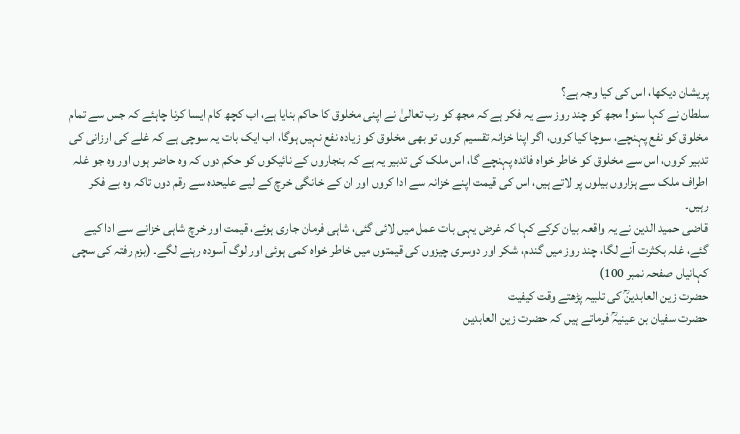پریشان دیکھا، اس کی کیا وجہ ہے؟
سلطان نے کہا سنو! مجھ کو چند روز سے یہ فکر ہے کہ مجھ کو رب تعالیٰ نے اپنی مخلوق کا حاکم بنایا ہے، اب کچھ کام ایسا کرنا چاہئے کہ جس سے تمام مخلوق کو نفع پہنچے، سوچا کیا کروں، اگر اپنا خزانہ تقسیم کروں تو بھی مخلوق کو زیادہ نفع نہیں ہوگا، اب ایک بات یہ سوچی ہے کہ غلے کی ارزانی کی تدبیر کروں، اس سے مخلوق کو خاطر خواہ فائدہ پہنچے گا، اس ملک کی تدبیر یہ ہے کہ بنجاروں کے نائیکوں کو حکم دوں کہ وہ حاضر ہوں اور وہ جو غلہ اطراف ملک سے ہزاروں بیلوں پر لاتے ہیں، اس کی قیمت اپنے خزانہ سے ادا کروں اور ان کے خانگی خرچ کے لیے علیحدہ سے رقم دوں تاکہ وہ بے فکر رہیں۔
قاضی حمید الدین نے یہ واقعہ بیان کرکے کہا کہ غرض یہی بات عمل میں لائی گئی، شاہی فرمان جاری ہوئے، قیمت اور خرچ شاہی خزانے سے ادا کیے گئے، غلہ بکثرت آنے لگا، چند روز میں گندم، شکر اور دوسری چیزوں کی قیمتوں میں خاطر خواہ کمی ہوئی اور لوگ آسودہ رہنے لگے۔ (بزم رفتہ کی سچی کہانیاں صفحہ نمبر 100)
حضرت زین العابدینؒ کی تلبیہ پڑھتے وقت کیفیت
حضرت سفیان بن عینیہؒ فرماتے ہیں کہ حضرت زین العابدین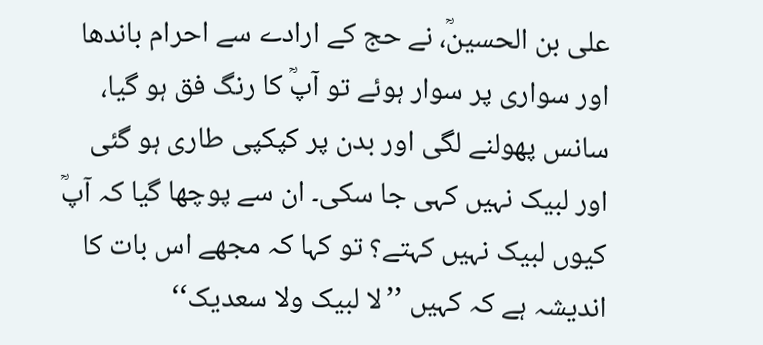علی بن الحسینؒ، نے حج کے ارادے سے احرام باندھا اور سواری پر سوار ہوئے تو آپؒ کا رنگ فق ہو گیا، سانس پھولنے لگی اور بدن پر کپکپی طاری ہو گئی اور لبیک نہیں کہی جا سکی۔ ان سے پوچھا گیا کہ آپؒ کیوں لبیک نہیں کہتے؟ تو کہا کہ مجھے اس بات کا اندیشہ ہے کہ کہیں ’’لا لبیک ولا سعدیک‘‘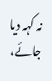نہ کہہ دیا جائے،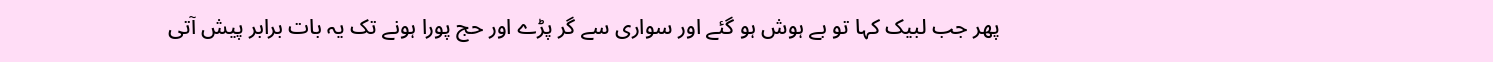پھر جب لبیک کہا تو بے ہوش ہو گئے اور سواری سے گر پڑے اور حج پورا ہونے تک یہ بات برابر پیش آتی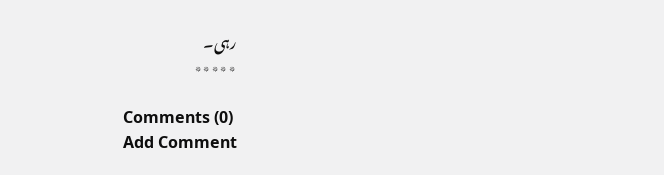رہی۔
٭٭٭٭٭

Comments (0)
Add Comment